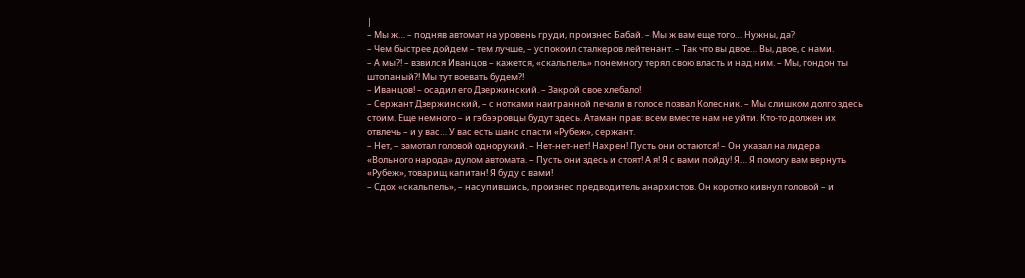|
– Мы ж… – подняв автомат на уровень груди, произнес Бабай. – Мы ж вам еще того… Нужны, да?
– Чем быстрее дойдем – тем лучше, – успокоил сталкеров лейтенант. – Так что вы двое… Вы, двое, с нами.
– А мы?! – взвился Иванцов – кажется, «скальпель» понемногу терял свою власть и над ним. – Мы, гондон ты штопаный?! Мы тут воевать будем?!
– Иванцов! – осадил его Дзержинский. – Закрой свое хлебало!
– Сержант Дзержинский, – с нотками наигранной печали в голосе позвал Колесник. – Мы слишком долго здесь стоим. Еще немного – и гэбээровцы будут здесь. Атаман прав: всем вместе нам не уйти. Кто-то должен их отвлечь – и у вас… У вас есть шанс спасти «Рубеж», сержант.
– Нет, – замотал головой однорукий. – Нет-нет-нет! Нахрен! Пусть они остаются! – Он указал на лидера «Вольного народа» дулом автомата. – Пусть они здесь и стоят! А я! Я с вами пойду! Я… Я помогу вам вернуть «Рубеж», товарищ капитан! Я буду с вами!
– Сдох «скальпель», – насупившись, произнес предводитель анархистов. Он коротко кивнул головой – и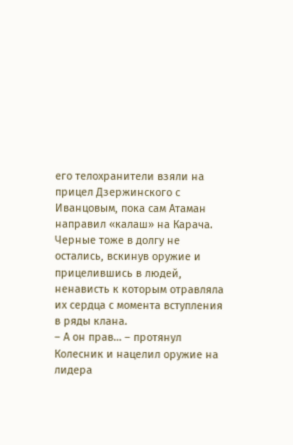его телохранители взяли на прицел Дзержинского с Иванцовым, пока сам Атаман направил «калаш» на Карача. Черные тоже в долгу не остались, вскинув оружие и прицелившись в людей, ненависть к которым отравляла их сердца с момента вступления в ряды клана.
– А он прав… – протянул Колесник и нацелил оружие на лидера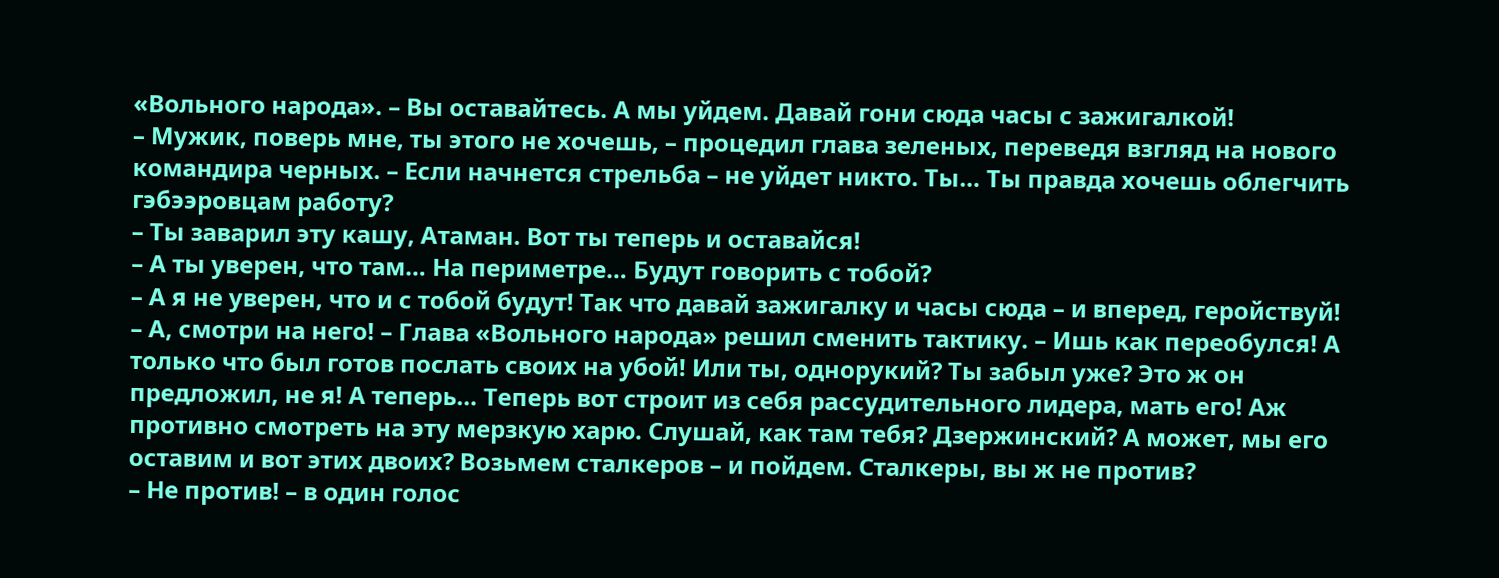«Вольного народа». – Вы оставайтесь. А мы уйдем. Давай гони сюда часы с зажигалкой!
– Мужик, поверь мне, ты этого не хочешь, – процедил глава зеленых, переведя взгляд на нового командира черных. – Если начнется стрельба – не уйдет никто. Ты… Ты правда хочешь облегчить гэбээровцам работу?
– Ты заварил эту кашу, Атаман. Вот ты теперь и оставайся!
– А ты уверен, что там… На периметре… Будут говорить с тобой?
– А я не уверен, что и с тобой будут! Так что давай зажигалку и часы сюда – и вперед, геройствуй!
– А, смотри на него! – Глава «Вольного народа» решил сменить тактику. – Ишь как переобулся! А только что был готов послать своих на убой! Или ты, однорукий? Ты забыл уже? Это ж он предложил, не я! А теперь… Теперь вот строит из себя рассудительного лидера, мать его! Аж противно смотреть на эту мерзкую харю. Слушай, как там тебя? Дзержинский? А может, мы его оставим и вот этих двоих? Возьмем сталкеров – и пойдем. Сталкеры, вы ж не против?
– Не против! – в один голос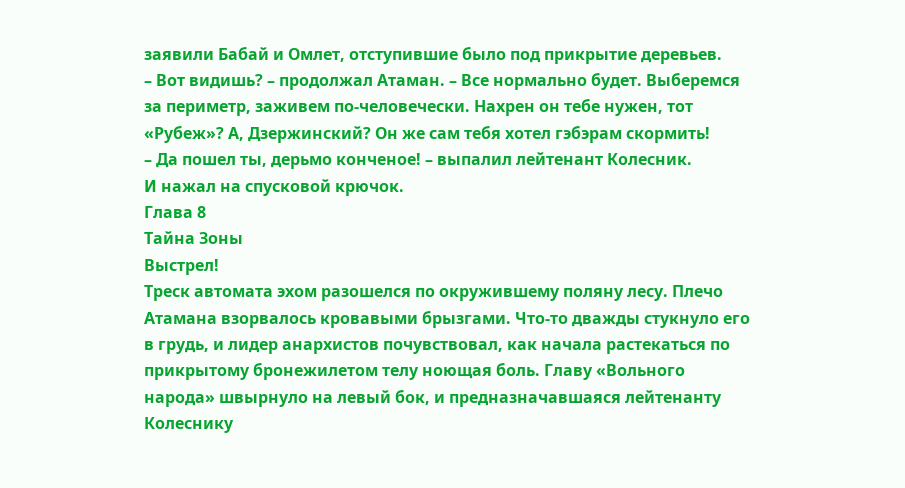заявили Бабай и Омлет, отступившие было под прикрытие деревьев.
– Вот видишь? – продолжал Атаман. – Все нормально будет. Выберемся за периметр, заживем по-человечески. Нахрен он тебе нужен, тот «Рубеж»? А, Дзержинский? Он же сам тебя хотел гэбэрам скормить!
– Да пошел ты, дерьмо конченое! – выпалил лейтенант Колесник.
И нажал на спусковой крючок.
Глава 8
Тайна Зоны
Выстрел!
Треск автомата эхом разошелся по окружившему поляну лесу. Плечо Атамана взорвалось кровавыми брызгами. Что-то дважды стукнуло его в грудь, и лидер анархистов почувствовал, как начала растекаться по прикрытому бронежилетом телу ноющая боль. Главу «Вольного народа» швырнуло на левый бок, и предназначавшаяся лейтенанту Колеснику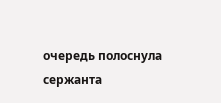очередь полоснула сержанта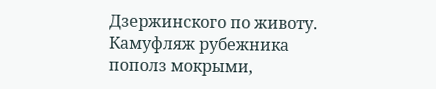Дзержинского по животу. Камуфляж рубежника пополз мокрыми,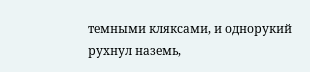темными кляксами, и однорукий рухнул наземь,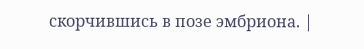скорчившись в позе эмбриона. |